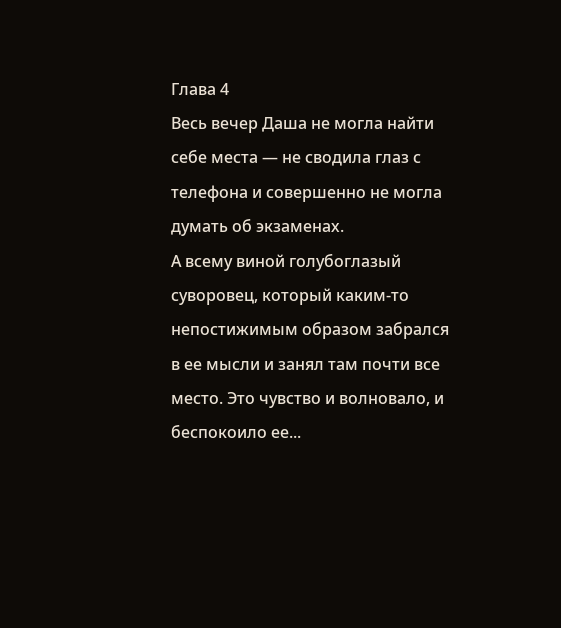Глава 4
Весь вечер Даша не могла найти себе места — не сводила глаз с телефона и совершенно не могла думать об экзаменах.
А всему виной голубоглазый суворовец, который каким-то непостижимым образом забрался в ее мысли и занял там почти все место. Это чувство и волновало, и беспокоило ее...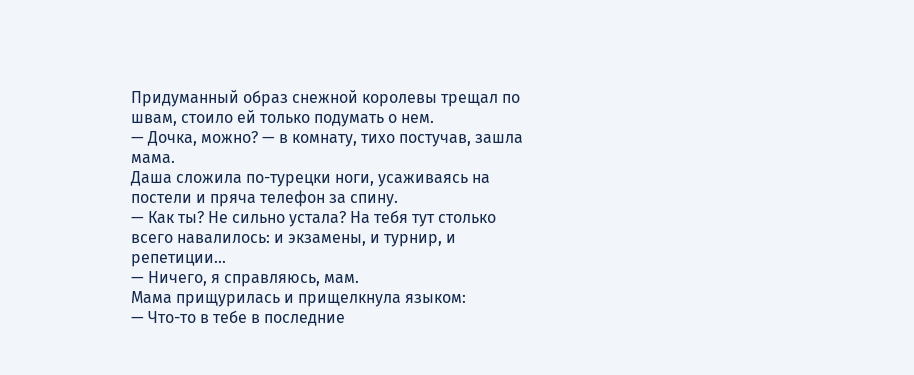Придуманный образ снежной королевы трещал по швам, стоило ей только подумать о нем.
— Дочка, можно? — в комнату, тихо постучав, зашла мама.
Даша сложила по-турецки ноги, усаживаясь на постели и пряча телефон за спину.
— Как ты? Не сильно устала? На тебя тут столько всего навалилось: и экзамены, и турнир, и репетиции...
— Ничего, я справляюсь, мам.
Мама прищурилась и прищелкнула языком:
— Что-то в тебе в последние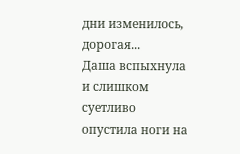дни изменилось, дорогая...
Даша вспыхнула и слишком суетливо опустила ноги на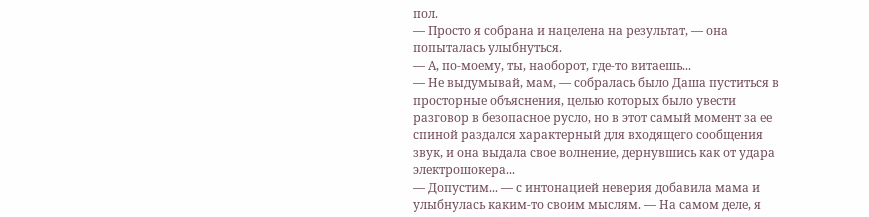пол.
— Просто я собрана и нацелена на результат, — она попыталась улыбнуться.
— А, по-моему, ты, наоборот, где-то витаешь...
— Не выдумывай, мам, — собралась было Даша пуститься в просторные объяснения, целью которых было увести разговор в безопасное русло, но в этот самый момент за ее спиной раздался характерный для входящего сообщения звук, и она выдала свое волнение, дернувшись как от удара электрошокера...
— Допустим... — с интонацией неверия добавила мама и улыбнулась каким-то своим мыслям. — На самом деле, я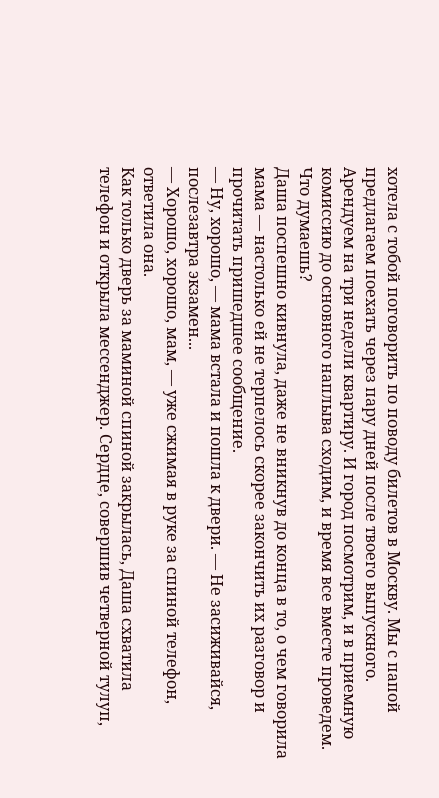хотела с тобой поговорить по поводу билетов в Москву. Мы с папой предлагаем поехать через пару дней после твоего выпускного. Арендуем на три недели квартиру. И город посмотрим, и в приемную комиссию до основного наплыва сходим, и время все вместе проведем. Что думаешь?
Даша поспешно кивнула, даже не вникнув до конца в то, о чем говорила мама — настолько ей не терпелось скорее закончить их разговор и прочитать пришедшее сообщение.
— Ну, хорошо, — мама встала и пошла к двери. — Не засиживайся, послезавтра экзамен...
— Хорошо, хорошо, мам, — уже сжимая в руке за спиной телефон, ответила она.
Как только дверь за маминой спиной закрылась, Даша схватила телефон и открыла мессенджер. Сердце, совершив четверной тулуп,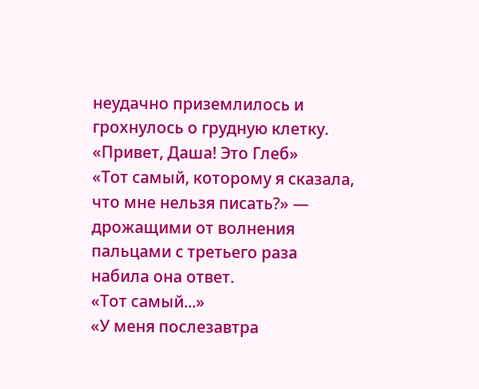неудачно приземлилось и грохнулось о грудную клетку.
«Привет, Даша! Это Глеб»
«Тот самый, которому я сказала, что мне нельзя писать?» — дрожащими от волнения пальцами с третьего раза набила она ответ.
«Тот самый...»
«У меня послезавтра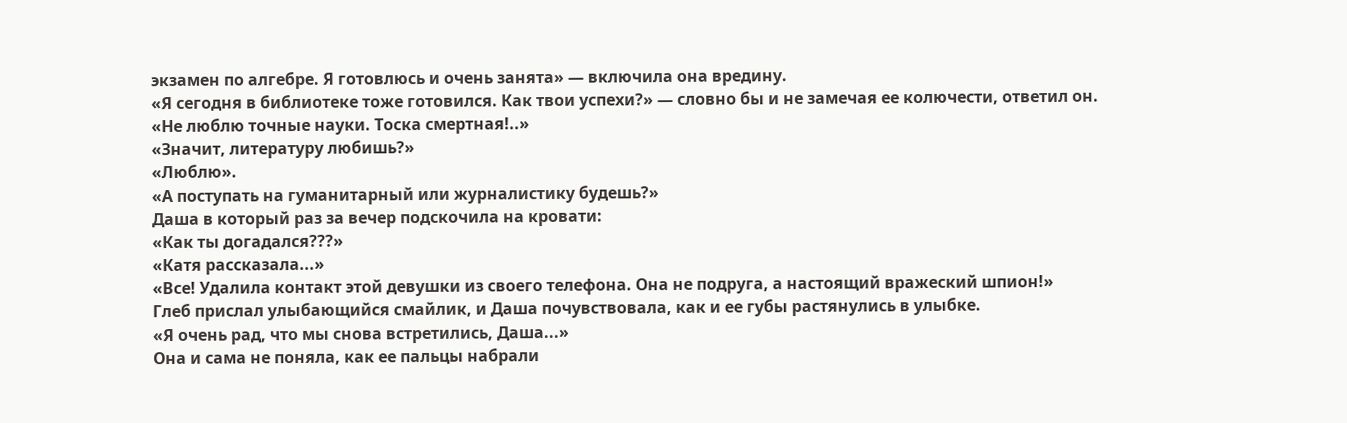экзамен по алгебре. Я готовлюсь и очень занята» — включила она вредину.
«Я сегодня в библиотеке тоже готовился. Как твои успехи?» — словно бы и не замечая ее колючести, ответил он.
«Не люблю точные науки. Тоска смертная!..»
«Значит, литературу любишь?»
«Люблю».
«А поступать на гуманитарный или журналистику будешь?»
Даша в который раз за вечер подскочила на кровати:
«Как ты догадался???»
«Катя рассказала...»
«Все! Удалила контакт этой девушки из своего телефона. Она не подруга, а настоящий вражеский шпион!»
Глеб прислал улыбающийся смайлик, и Даша почувствовала, как и ее губы растянулись в улыбке.
«Я очень рад, что мы снова встретились, Даша...»
Она и сама не поняла, как ее пальцы набрали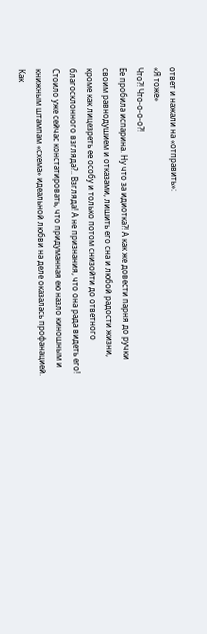ответ и нажали на «отправить»:
«Я тоже»
Что?! Что-о-о-о?!
Ее пробила испарина. Ну что за идиотка?! А как же довести парня до ручки своим равнодушием и отказами, лишить его сна и любой радости жизни, кроме как лицезреть ее особу и только потом снизойти до ответного благосклонного взгляда?.. Взгляда! А не признания, что она рада видеть его!
Стоило уже сейчас констатировать, что придуманная ею назло киношным и книжным штампам «схема» идеальной любви на деле оказалась профанацией. Как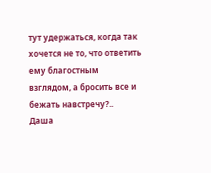тут удержаться, когда так хочется не то, что ответить ему благостным взглядом, а бросить все и бежать навстречу?..
Даша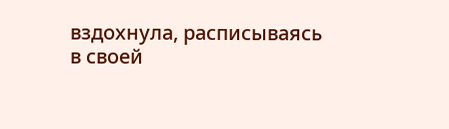вздохнула, расписываясь в своей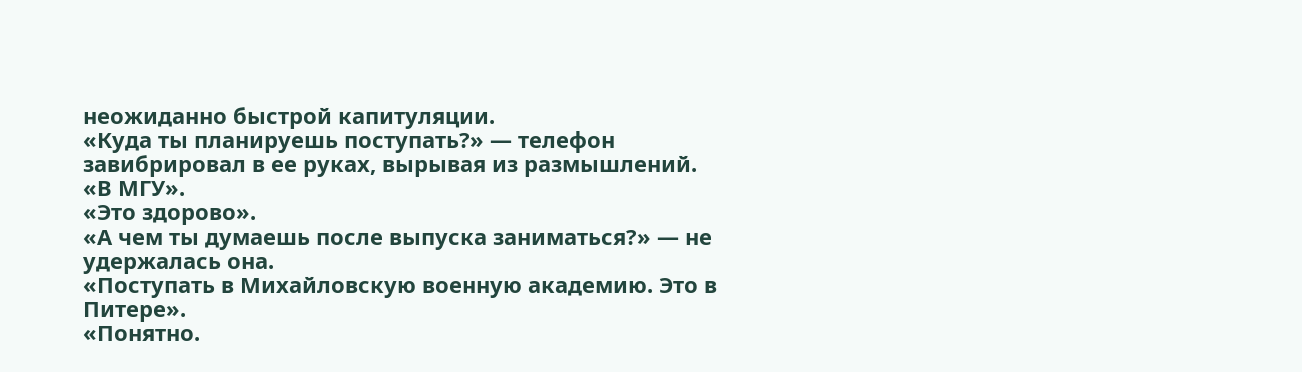неожиданно быстрой капитуляции.
«Куда ты планируешь поступать?» — телефон завибрировал в ее руках, вырывая из размышлений.
«В МГУ».
«Это здорово».
«А чем ты думаешь после выпуска заниматься?» — не удержалась она.
«Поступать в Михайловскую военную академию. Это в Питере».
«Понятно.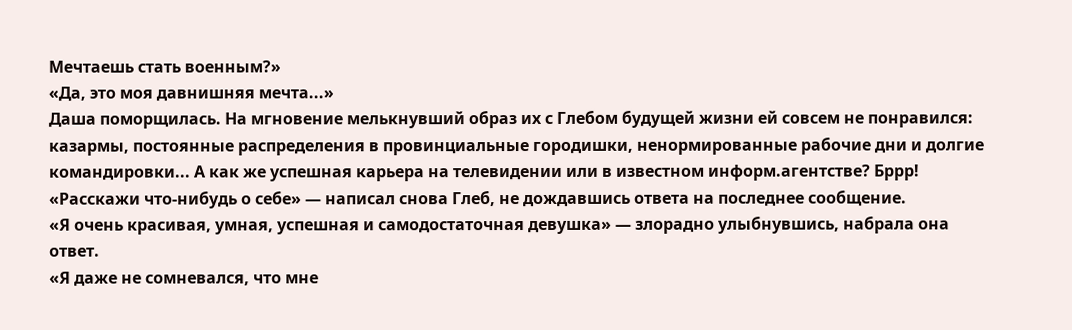Мечтаешь стать военным?»
«Да, это моя давнишняя мечта...»
Даша поморщилась. На мгновение мелькнувший образ их с Глебом будущей жизни ей совсем не понравился: казармы, постоянные распределения в провинциальные городишки, ненормированные рабочие дни и долгие командировки... А как же успешная карьера на телевидении или в известном информ.агентстве? Бррр!
«Расскажи что-нибудь о себе» — написал снова Глеб, не дождавшись ответа на последнее сообщение.
«Я очень красивая, умная, успешная и самодостаточная девушка» — злорадно улыбнувшись, набрала она ответ.
«Я даже не сомневался, что мне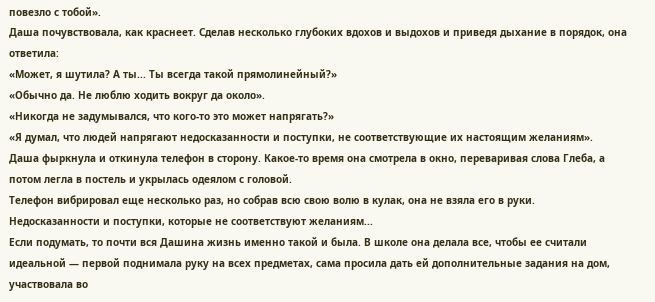повезло с тобой».
Даша почувствовала, как краснеет. Сделав несколько глубоких вдохов и выдохов и приведя дыхание в порядок, она ответила:
«Может, я шутила? А ты... Ты всегда такой прямолинейный?»
«Обычно да. Не люблю ходить вокруг да около».
«Никогда не задумывался, что кого-то это может напрягать?»
«Я думал, что людей напрягают недосказанности и поступки, не соответствующие их настоящим желаниям».
Даша фыркнула и откинула телефон в сторону. Какое-то время она смотрела в окно, переваривая слова Глеба, а потом легла в постель и укрылась одеялом с головой.
Телефон вибрировал еще несколько раз, но собрав всю свою волю в кулак, она не взяла его в руки.
Недосказанности и поступки, которые не соответствуют желаниям...
Если подумать, то почти вся Дашина жизнь именно такой и была. В школе она делала все, чтобы ее считали идеальной — первой поднимала руку на всех предметах, сама просила дать ей дополнительные задания на дом, участвовала во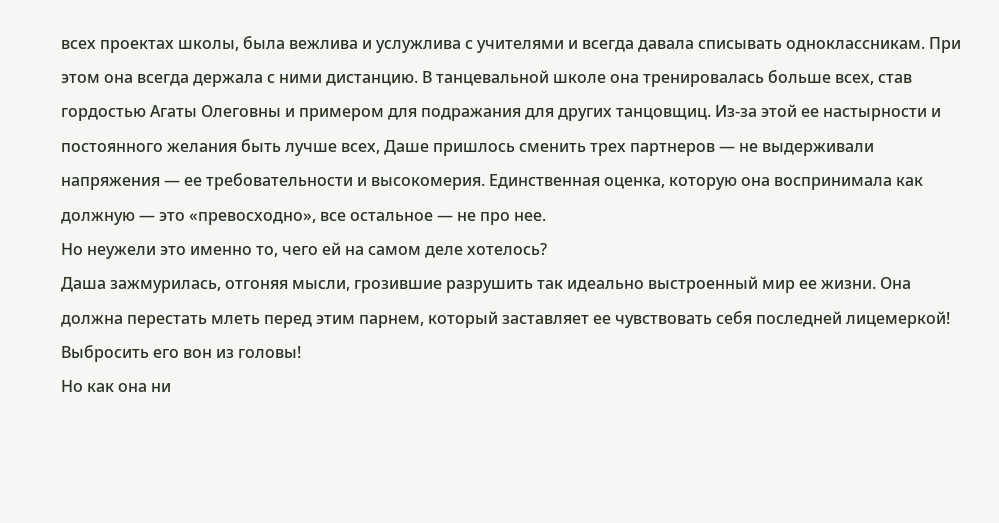всех проектах школы, была вежлива и услужлива с учителями и всегда давала списывать одноклассникам. При этом она всегда держала с ними дистанцию. В танцевальной школе она тренировалась больше всех, став гордостью Агаты Олеговны и примером для подражания для других танцовщиц. Из-за этой ее настырности и постоянного желания быть лучше всех, Даше пришлось сменить трех партнеров — не выдерживали напряжения — ее требовательности и высокомерия. Единственная оценка, которую она воспринимала как должную — это «превосходно», все остальное — не про нее.
Но неужели это именно то, чего ей на самом деле хотелось?
Даша зажмурилась, отгоняя мысли, грозившие разрушить так идеально выстроенный мир ее жизни. Она должна перестать млеть перед этим парнем, который заставляет ее чувствовать себя последней лицемеркой! Выбросить его вон из головы!
Но как она ни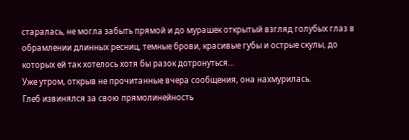старалась, не могла забыть прямой и до мурашек открытый взгляд голубых глаз в обрамлении длинных ресниц, темные брови, красивые губы и острые скулы, до которых ей так хотелось хотя бы разок дотронуться...
Уже утром, открыв не прочитанные вчера сообщения, она нахмурилась.
Глеб извинялся за свою прямолинейность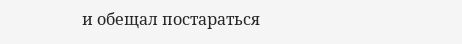и обещал постараться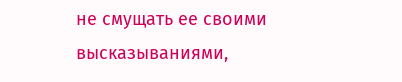не смущать ее своими высказываниями,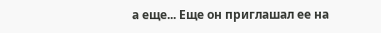а еще... Еще он приглашал ее на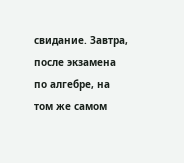свидание. Завтра, после экзамена по алгебре, на том же самом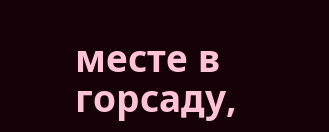месте в горсаду,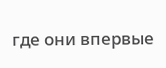где они впервые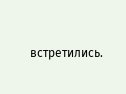встретились.